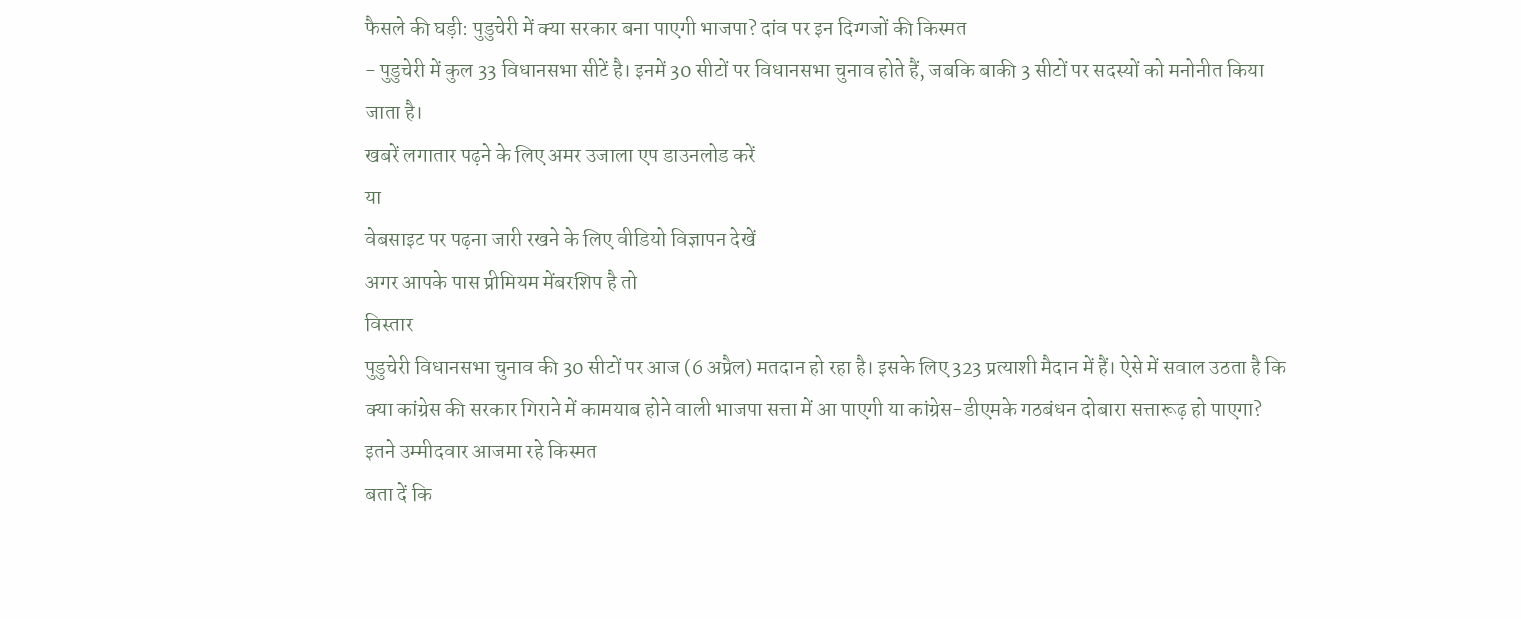फैसले की घड़ी: पुडुचेरी में क्या सरकार बना पाएगी भाजपा? दांव पर इन दिग्गजों की किस्मत
- पुडुचेरी में कुल 33 विधानसभा सीटें है। इनमें 30 सीटों पर विधानसभा चुनाव होते हैं, जबकि बाकी 3 सीटों पर सदस्यों को मनोनीत किया जाता है।
खबरें लगातार पढ़ने के लिए अमर उजाला एप डाउनलोड करें
या
वेबसाइट पर पढ़ना जारी रखने के लिए वीडियो विज्ञापन देखें
अगर आपके पास प्रीमियम मेंबरशिप है तो
विस्तार
पुडुचेरी विधानसभा चुनाव की 30 सीटों पर आज (6 अप्रैल) मतदान हो रहा है। इसके लिए 323 प्रत्याशी मैदान में हैं। ऐसे में सवाल उठता है कि क्या कांग्रेस की सरकार गिराने में कामयाब होने वाली भाजपा सत्ता में आ पाएगी या कांग्रेस-डीएमके गठबंधन दोबारा सत्तारूढ़ हो पाएगा?
इतने उम्मीदवार आजमा रहे किस्मत
बता दें कि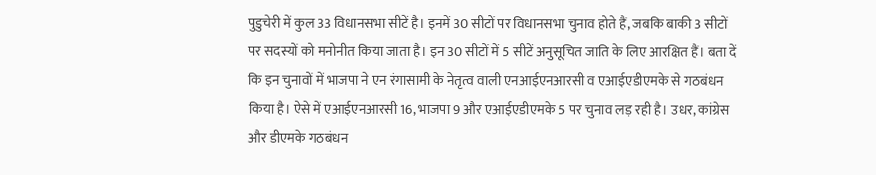पुडुचेरी में कुल 33 विधानसभा सीटें है। इनमें 30 सीटों पर विधानसभा चुनाव होते हैं, जबकि बाकी 3 सीटों पर सदस्यों को मनोनीत किया जाता है। इन 30 सीटों में 5 सीटें अनुसूचित जाति के लिए आरक्षित हैं। बता दें कि इन चुनावों में भाजपा ने एन रंगासामी के नेतृत्व वाली एनआईएनआरसी व एआईएडीएमके से गठबंधन किया है। ऐसे में एआईएनआरसी 16, भाजपा 9 और एआईएडीएमके 5 पर चुनाव लड़ रही है। उधर, कांग्रेस और डीएमके गठबंधन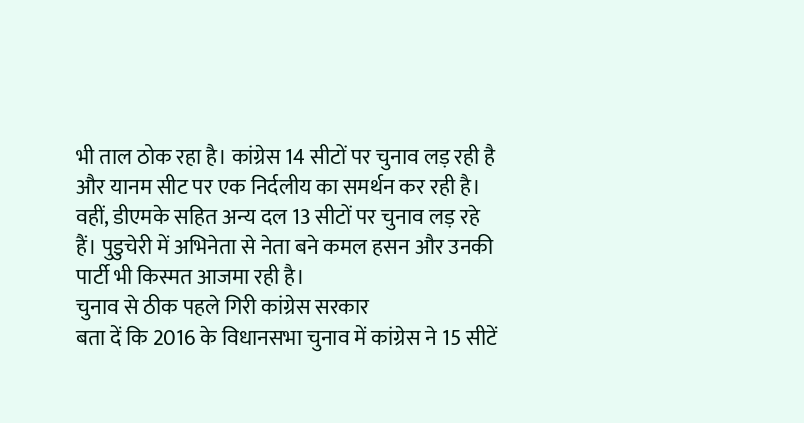भी ताल ठोक रहा है। कांग्रेस 14 सीटों पर चुनाव लड़ रही है और यानम सीट पर एक निर्दलीय का समर्थन कर रही है। वहीं, डीएमके सहित अन्य दल 13 सीटों पर चुनाव लड़ रहे हैं। पुडुचेरी में अभिनेता से नेता बने कमल हसन और उनकी पार्टी भी किस्मत आजमा रही है।
चुनाव से ठीक पहले गिरी कांग्रेस सरकार
बता दें कि 2016 के विधानसभा चुनाव में कांग्रेस ने 15 सीटें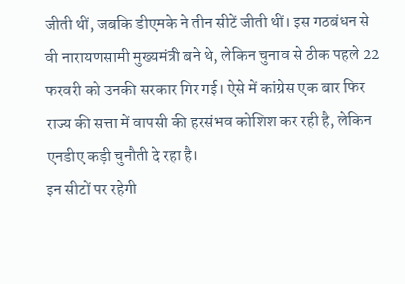जीती थीं, जबकि डीएमके ने तीन सीटें जीती थीं। इस गठबंधन से वी नारायणसामी मुख्यमंत्री बने थे, लेकिन चुनाव से ठीक पहले 22 फरवरी को उनकी सरकार गिर गई। ऐसे में कांग्रेस एक बार फिर राज्य की सत्ता में वापसी की हरसंभव कोशिश कर रही है, लेकिन एनडीए कड़ी चुनौती दे रहा है।
इन सीटों पर रहेगी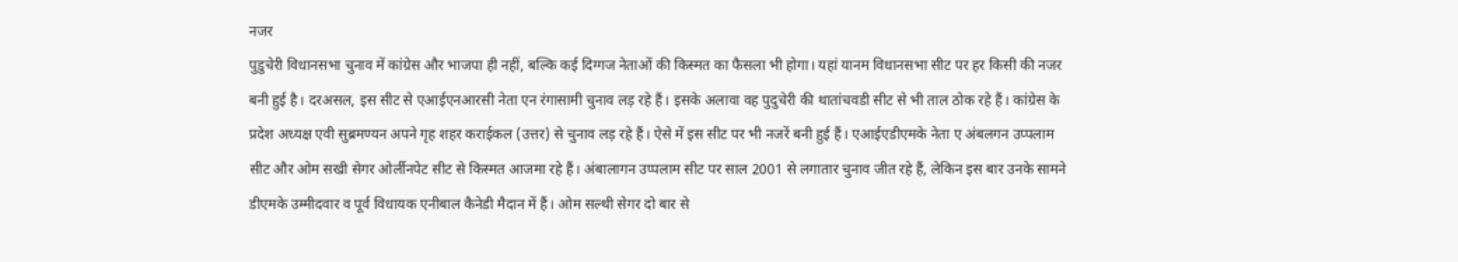नजर
पुडुचेरी विधानसभा चुनाव में कांग्रेस और भाजपा ही नहीं, बल्कि कई दिग्गज नेताओं की किस्मत का फैसला भी होगा। यहां यानम विधानसभा सीट पर हर किसी की नजर बनी हुई है। दरअसल, इस सीट से एआईएनआरसी नेता एन रंगासामी चुनाव लड़ रहे हैं। इसके अलावा वह पुदुचेरी की थातांचवडी सीट से भी ताल ठोक रहे हैं। कांग्रेस के प्रदेश अध्यक्ष एवी सुब्रमण्यन अपने गृह शहर कराईकल (उत्तर) से चुनाव लड़ रहे हैं। ऐसे में इस सीट पर भी नजरें बनी हुई हैं। एआईएडीएमके नेता ए अंबलगन उप्पलाम सीट और ओम सखी सेगर ओर्लीनपेट सीट से किस्मत आजमा रहे हैं। अंबालागन उप्पलाम सीट पर साल 2001 से लगातार चुनाव जीत रहे हैं, लेकिन इस बार उनके सामने डीएमके उम्मीदवार व पूर्व विधायक एनीबाल कैनेडी मैदान में हैं। ओम सल्थी सेगर दो बार से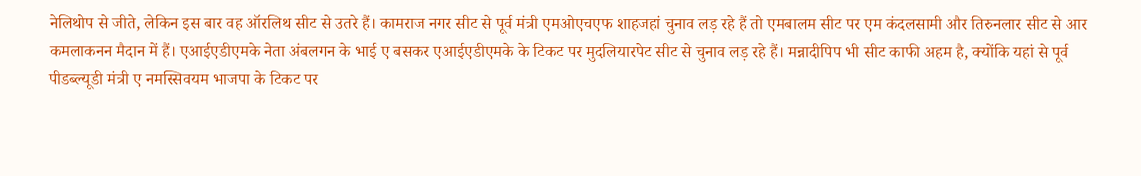नेलिथोप से जीते, लेकिन इस बार वह ऑरलिथ सीट से उतरे हैं। कामराज नगर सीट से पूर्व मंत्री एमओएचएफ शाहजहां चुनाव लड़ रहे हैं तो एमबालम सीट पर एम कंदलसामी और तिरुनलार सीट से आर कमलाकनन मैदान में हैं। एआईएडीएमके नेता अंबलगन के भाई ए बसकर एआईएडीएमके के टिकट पर मुदलियारपेट सीट से चुनाव लड़ रहे हैं। मन्नादीपिप भी सीट काफी अहम है, क्योंकि यहां से पूर्व पीडब्ल्यूडी मंत्री ए नमस्सिवयम भाजपा के टिकट पर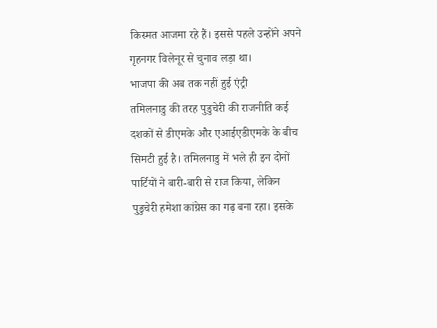किस्मत आजमा रहे हैं। इससे पहले उन्होंने अपने गृहनगर विलेनूर से चुनाव लड़ा था।
भाजपा की अब तक नहीं हुई एंट्री
तमिलनाडु की तरह पुडुचेरी की राजनीति कई दशकों से डीएमके और एआईएडीएमके के बीच सिमटी हुई है। तमिलनाडु में भले ही इन दोनों पार्टियों ने बारी-बारी से राज किया, लेकिन पुडुचेरी हमेशा कांग्रेस का गढ़ बना रहा। इसके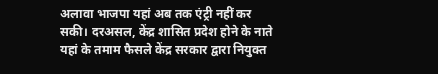अलावा भाजपा यहां अब तक एंट्री नहीं कर सकी। दरअसल, केंद्र शासित प्रदेश होने के नाते यहां के तमाम फैसले केंद्र सरकार द्वारा नियुक्त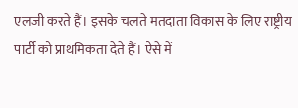एलजी करते हैं। इसके चलते मतदाता विकास के लिए राष्ट्रीय पार्टी को प्राथमिकता देते हैं। ऐसे में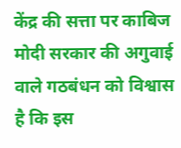केंद्र की सत्ता पर काबिज मोदी सरकार की अगुवाई वाले गठबंधन को विश्वास है कि इस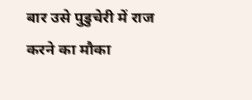बार उसे पुडुचेरी में राज करने का मौका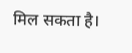मिल सकता है।